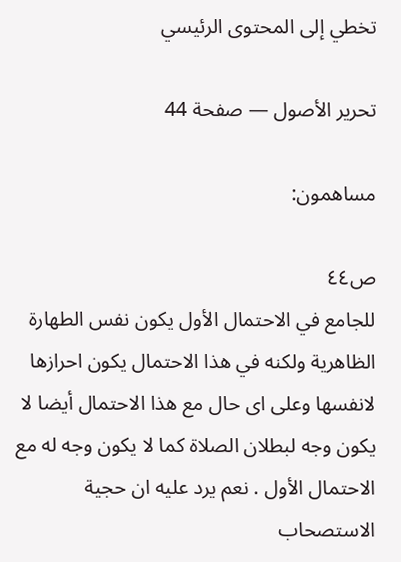تخطي إلى المحتوى الرئيسي

تحرير الأصول — صفحة 44

مساهمون:

ص٤٤
للجامع في الاحتمال الأول يكون نفس الطهارة الظاهرية ولكنه في هذا الاحتمال يكون احرازها لانفسها وعلى اى حال مع هذا الاحتمال أيضا لا يكون وجه لبطلان الصلاة كما لا يكون وجه له مع الاحتمال الأول . نعم يرد عليه ان حجية الاستصحاب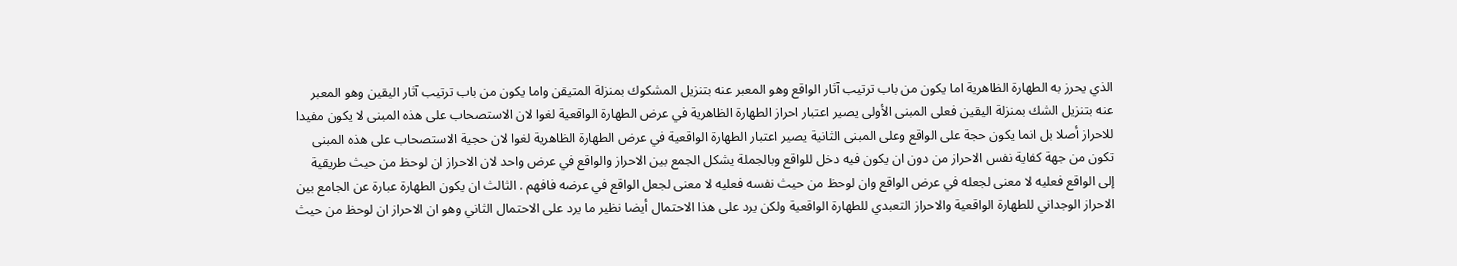الذي يحرز به الطهارة الظاهرية اما يكون من باب ترتيب آثار الواقع وهو المعبر عنه بتنزيل المشكوك بمنزلة المتيقن واما يكون من باب ترتيب آثار اليقين وهو المعبر عنه بتنزيل الشك بمنزلة اليقين فعلى المبنى الأولى يصير اعتبار احراز الطهارة الظاهرية في عرض الطهارة الواقعية لغوا لان الاستصحاب على هذه المبنى لا يكون مفيدا للاحراز أصلا بل انما يكون حجة على الواقع وعلى المبنى الثانية يصير اعتبار الطهارة الواقعية في عرض الطهارة الظاهرية لغوا لان حجية الاستصحاب على هذه المبنى تكون من جهة كفاية نفس الاحراز من دون ان يكون فيه دخل للواقع وبالجملة يشكل الجمع بين الاحراز والواقع في عرض واحد لان الاحراز ان لوحظ من حيث طريقية إلى الواقع فعليه لا معنى لجعله في عرض الواقع وان لوحظ من حيث نفسه فعليه لا معنى لجعل الواقع في عرضه فافهم . الثالث ان يكون الطهارة عبارة عن الجامع بين الاحراز الوجداني للطهارة الواقعية والاحراز التعبدي للطهارة الواقعية ولكن يرد على هذا الاحتمال أيضا نظير ما يرد على الاحتمال الثاني وهو ان الاحراز ان لوحظ من حيث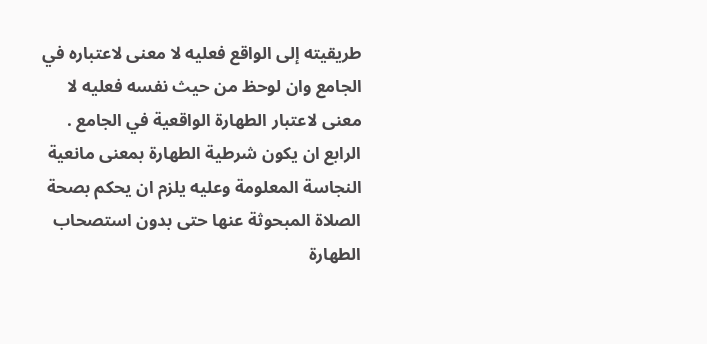طريقيته إلى الواقع فعليه لا معنى لاعتباره في الجامع وان لوحظ من حيث نفسه فعليه لا معنى لاعتبار الطهارة الواقعية في الجامع . الرابع ان يكون شرطية الطهارة بمعنى مانعية النجاسة المعلومة وعليه يلزم ان يحكم بصحة الصلاة المبحوثة عنها حتى بدون استصحاب الطهارة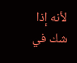لأنه إذا شك في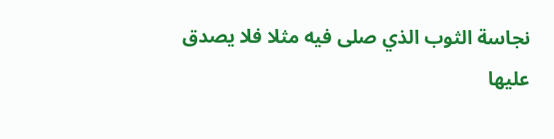نجاسة الثوب الذي صلى فيه مثلا فلا يصدق عليها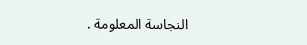النجاسة المعلومة .